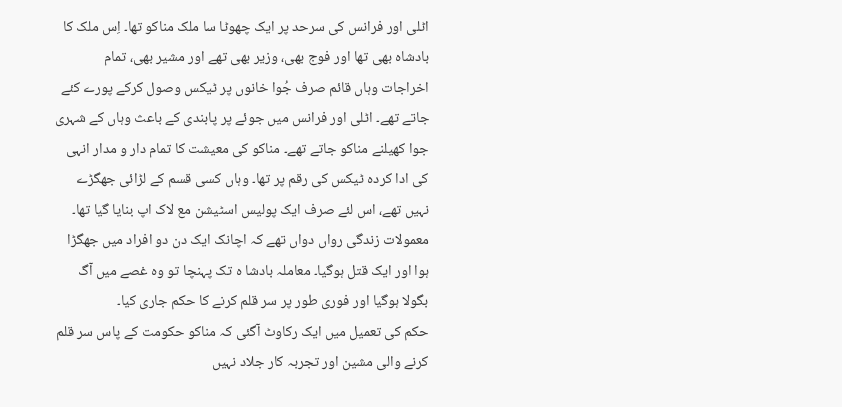اٹلی اور فرانس کی سرحد پر ایک چھوٹا سا ملک مناکو تھا۔ اِس ملک کا بادشاہ بھی تھا اور فوج بھی، وزیر بھی تھے اور مشیر بھی، تمام اخراجات وہاں قائم صرف جُوا خانوں پر ٹیکس وصول کرکے پورے کئے جاتے تھے۔ اٹلی اور فرانس میں جوئے پر پابندی کے باعث وہاں کے شہری جوا کھیلنے مناکو جاتے تھے۔ مناکو کی معیشت کا تمام دار و مدار انہی کی ادا کردہ ٹیکس کی رقم پر تھا۔ وہاں کسی قسم کے لڑائی جھگڑے نہیں تھے، اس لئے صرف ایک پولیس اسٹیشن مع لاک اپ بنایا گیا تھا۔ معمولات زندگی رواں دواں تھے کہ اچانک ایک دن دو افراد میں جھگڑا ہوا اور ایک قتل ہوگیا۔ معاملہ بادشا ہ تک پہنچا تو وہ غصے میں آگ بگولا ہوگیا اور فوری طور پر سر قلم کرنے کا حکم جاری کیا۔
حکم کی تعمیل میں ایک رکاوٹ آگئی کہ مناکو حکومت کے پاس سر قلم کرنے والی مشین اور تجربہ کار جلاد نہیں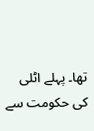تھا۔ پہلے اٹلی کی حکومت سے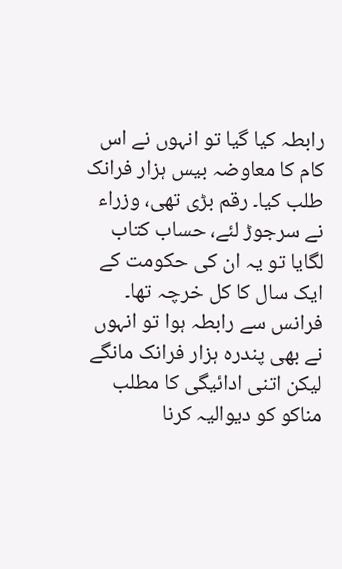رابطہ کیا گیا تو انہوں نے اس کام کا معاوضہ بیس ہزار فرانک طلب کیا۔ رقم بڑی تھی، وزراء نے سرجوڑ لئے، حساب کتاب لگایا تو یہ ان کی حکومت کے ایک سال کا کل خرچہ تھا۔ فرانس سے رابطہ ہوا تو انہوں نے بھی پندرہ ہزار فرانک مانگے لیکن اتنی ادائیگی کا مطلب مناکو کو دیوالیہ کرنا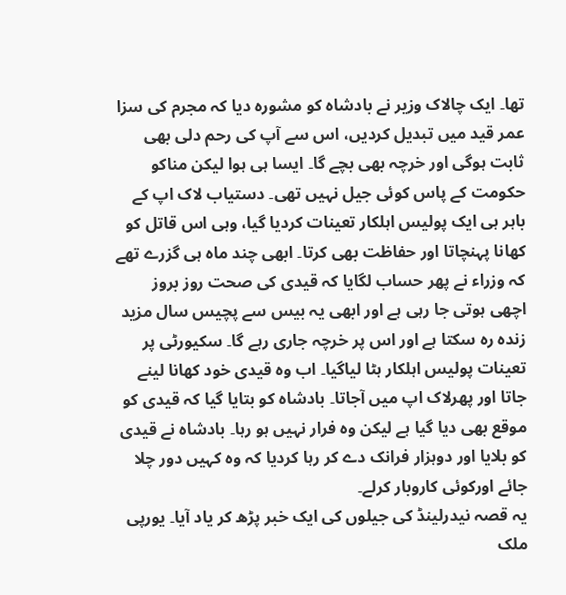تھا۔ ایک چالاک وزیر نے بادشاہ کو مشورہ دیا کہ مجرم کی سزا عمر قید میں تبدیل کردیں، اس سے آپ کی رحم دلی بھی ثابت ہوگی اور خرچہ بھی بچے گا۔ ایسا ہی ہوا لیکن مناکو حکومت کے پاس کوئی جیل نہیں تھی۔ دستیاب لاک اپ کے باہر ہی ایک پولیس اہلکار تعینات کردیا گیا، وہی اس قاتل کو کھانا پہنچاتا اور حفاظت بھی کرتا۔ ابھی چند ماہ ہی گزرے تھے کہ وزراء نے پھر حساب لگایا کہ قیدی کی صحت روز بروز اچھی ہوتی جا رہی ہے اور ابھی یہ بیس سے پچیس سال مزید زندہ رہ سکتا ہے اور اس پر خرچہ جاری رہے گا۔ سکیورٹی پر تعینات پولیس اہلکار ہٹا لیاگیا۔ اب وہ قیدی خود کھانا لینے جاتا اور پھرلاک اپ میں آجاتا۔ بادشاہ کو بتایا گیا کہ قیدی کو موقع بھی دیا گیا ہے لیکن وہ فرار نہیں ہو رہا۔ بادشاہ نے قیدی کو بلایا اور دوہزار فرانک دے کر رہا کردیا کہ وہ کہیں دور چلا جائے اورکوئی کاروبار کرلے۔
یہ قصہ نیدرلینڈ کی جیلوں کی ایک خبر پڑھ کر یاد آیا۔ یورپی ملک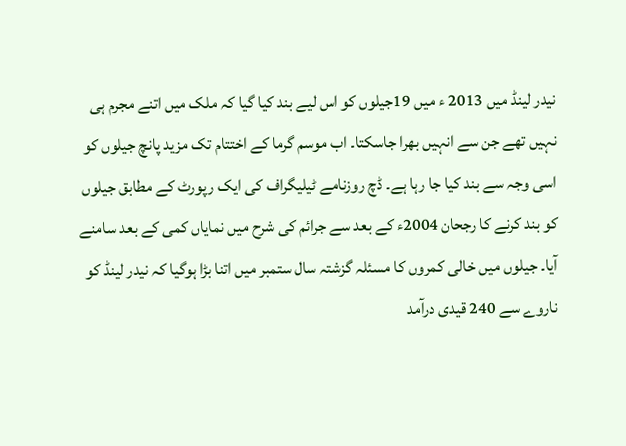نیدر لینڈ میں 2013 ء میں 19جیلوں کو اس لیے بند کیا گیا کہ ملک میں اتنے مجرم ہی نہیں تھے جن سے انہیں بھرا جاسکتا۔ اب موسم گرما کے اختتام تک مزید پانچ جیلوں کو اسی وجہ سے بند کیا جا رہا ہے۔ ڈچ روزنامے ٹیلیگراف کی ایک رپورٹ کے مطابق جیلوں کو بند کرنے کا رجحان 2004ء کے بعد سے جرائم کی شرح میں نمایاں کمی کے بعد سامنے آیا۔ جیلوں میں خالی کمروں کا مسئلہ گزشتہ سال ستمبر میں اتنا بڑا ہوگیا کہ نیدر لینڈ کو ناروے سے 240 قیدی درآمد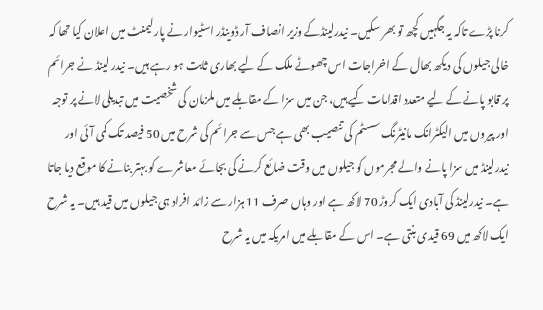کرنا پڑے تاکہ یہ جگہیں کچھ تو بھر سکیں۔ نیدرلینڈکے وزیر انصاف آر ڈوینڈر اسٹیوار نے پارلیمنٹ میں اعلان کیا تھا کہ خالی جیلوں کی دیکھ بھال کے اخراجات اس چھوٹے ملک کے لیے بھاری ثابت ہو رہے ہیں۔ نیدر لینڈ نے جرائم پر قابو پانے کے لیے متعدد اقدامات کیے ہیں، جن میں سزا کے مقابلے میں ملزمان کی شخصیت میں تبدیلی لانے پر توجہ اور پیروں میں الیکٹرانک مانیٹرنگ سسٹم کی تنصیب بھی ہے جس سے جرائم کی شرح میں 50 فیصد تک کمی آئی اور نیدرلینڈ میں سزا پانے والے مجرموں کو جیلوں میں وقت ضائع کرنے کی بجائے معاشرے کو بہتر بنانے کا موقع دیا جاتا ہے۔ نیدرلینڈ کی آبادی ایک کروڑ 70 لاکھ ہے اور وہاں صرف 11 ہزار سے زائد افراد ہی جیلوں میں قید ہیں۔ یہ شرح ایک لاکھ میں 69 قیدی بنتی ہے۔ اس کے مقابلے میں امریکہ میں یہ شرح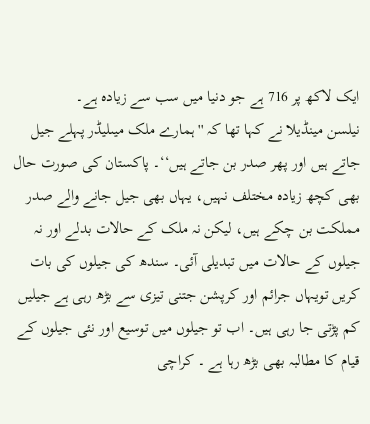ایک لاکھ پر 716 ہے جو دنیا میں سب سے زیادہ ہے۔
نیلسن مینڈیلا نے کہا تھا کہ ''ہمارے ملک میںلیڈر پہلے جیل جاتے ہیں اور پھر صدر بن جاتے ہیں‘‘۔ پاکستان کی صورت حال بھی کچھ زیادہ مختلف نہیں، یہاں بھی جیل جانے والے صدر مملکت بن چکے ہیں، لیکن نہ ملک کے حالات بدلے اور نہ جیلوں کے حالات میں تبدیلی آئی۔ سندھ کی جیلوں کی بات کریں تویہاں جرائم اور کرپشن جتنی تیزی سے بڑھ رہی ہے جیلیں کم پڑتی جا رہی ہیں۔ اب تو جیلوں میں توسیع اور نئی جیلوں کے قیام کا مطالبہ بھی بڑھ رہا ہے ۔ کراچی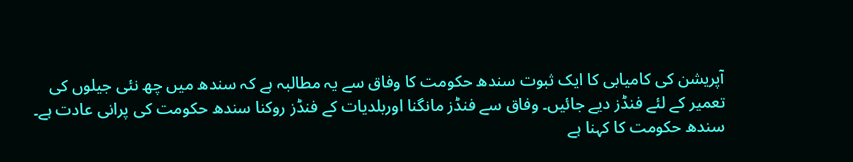آپریشن کی کامیابی کا ایک ثبوت سندھ حکومت کا وفاق سے یہ مطالبہ ہے کہ سندھ میں چھ نئی جیلوں کی تعمیر کے لئے فنڈز دیے جائیں۔ وفاق سے فنڈز مانگنا اوربلدیات کے فنڈز روکنا سندھ حکومت کی پرانی عادت ہے۔ سندھ حکومت کا کہنا ہے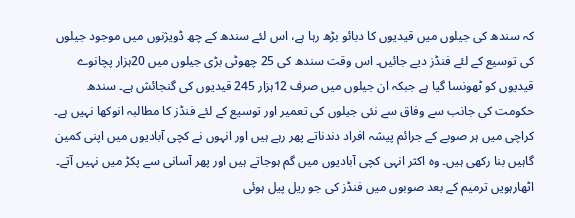کہ سندھ کی جیلوں میں قیدیوں کا دبائو بڑھ رہا ہے، اس لئے سندھ کے چھ ڈویژنوں میں موجود جیلوں کی توسیع کے لئے فنڈز دیے جائیں۔ اس وقت سندھ کی 25 چھوٹی بڑی جیلوں میں 20ہزار پچانوے قیدیوں کو ٹھونسا گیا ہے جبکہ ان جیلوں میں صرف 12ہزار 245 قیدیوں کی گنجائش ہے۔ سندھ حکومت کی جانب سے وفاق سے نئی جیلوں کی تعمیر اور توسیع کے لئے فنڈز کا مطالبہ انوکھا نہیں ہے۔ کراچی میں ہر صوبے کے جرائم پیشہ افراد دندناتے پھر رہے ہیں اور انہوں نے کچی آبادیوں میں اپنی کمین گاہیں بنا رکھی ہیں۔ وہ اکثر انہی کچی آبادیوں میں گم ہوجاتے ہیں اور پھر آسانی سے پکڑ میں نہیں آتے۔ اٹھارہویں ترمیم کے بعد صوبوں میں فنڈز کی جو ریل پیل ہوئی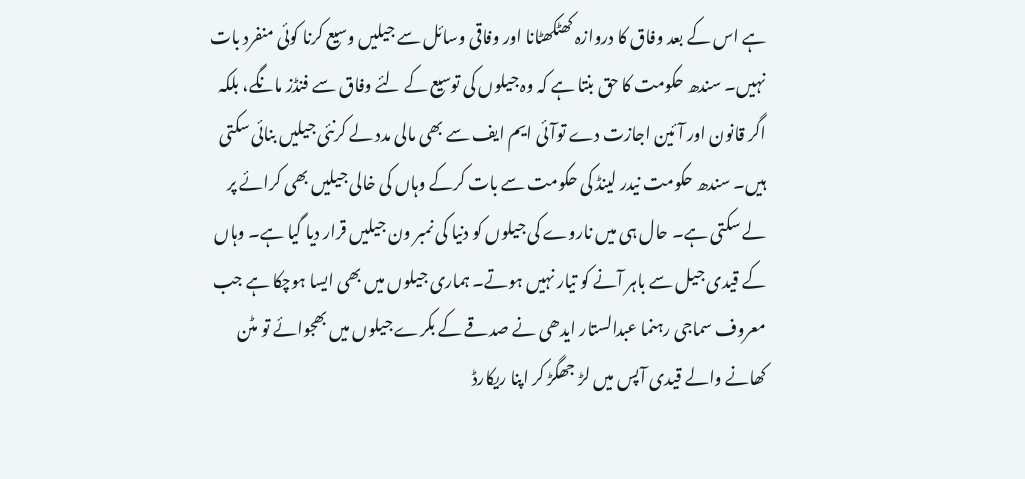ہے اس کے بعد وفاق کا دروازہ کھٹکھٹانا اور وفاقی وسائل سے جیلیں وسیع کرنا کوئی منفرد بات نہیں۔ سندھ حکومت کا حق بنتا ہے کہ وہ جیلوں کی توسیع کے لئے وفاق سے فنڈز مانگے، بلکہ اگر قانون اور آئین اجازت دے توآئی ایم ایف سے بھی مالی مدد لے کرنئی جیلیں بنائی سکتی ہیں۔ سندھ حکومت نیدر لینڈ کی حکومت سے بات کرکے وہاں کی خالی جیلیں بھی کرائے پر لے سکتی ہے۔ حال ہی میں ناروے کی جیلوں کو دنیا کی نمبر ون جیلیں قرار دیا گیا ہے۔ وہاں کے قیدی جیل سے باہر آنے کو تیار نہیں ہوتے۔ ہماری جیلوں میں بھی ایسا ہوچکا ہے جب معروف سماجی رہنما عبدالستار ایدھی نے صدقے کے بکرے جیلوں میں بھجوائے تو مٹن کھانے والے قیدی آپس میں لڑ جھگڑ کر اپنا ریکارڈ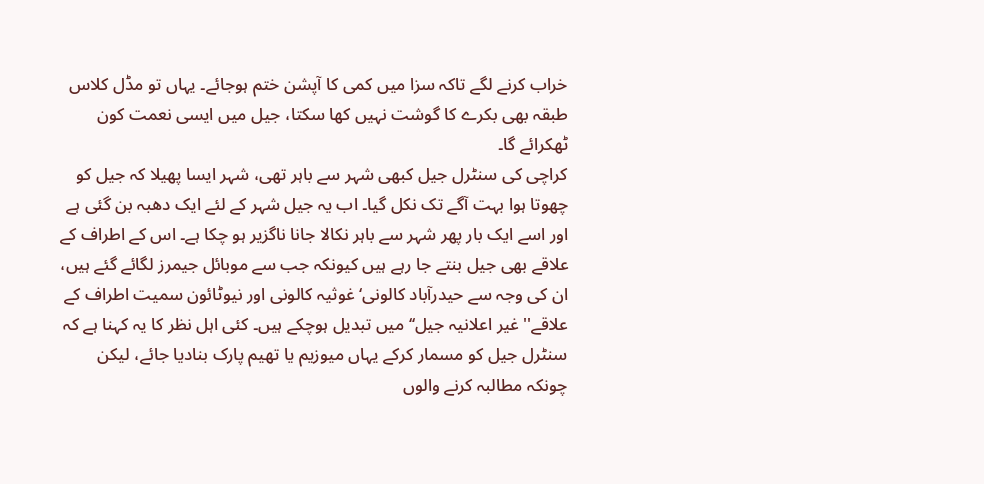خراب کرنے لگے تاکہ سزا میں کمی کا آپشن ختم ہوجائے۔ یہاں تو مڈل کلاس طبقہ بھی بکرے کا گوشت نہیں کھا سکتا، جیل میں ایسی نعمت کون ٹھکرائے گا۔
کراچی کی سنٹرل جیل کبھی شہر سے باہر تھی، شہر ایسا پھیلا کہ جیل کو چھوتا ہوا بہت آگے تک نکل گیا۔ اب یہ جیل شہر کے لئے ایک دھبہ بن گئی ہے اور اسے ایک بار پھر شہر سے باہر نکالا جانا ناگزیر ہو چکا ہے۔ اس کے اطراف کے علاقے بھی جیل بنتے جا رہے ہیں کیونکہ جب سے موبائل جیمرز لگائے گئے ہیں، ان کی وجہ سے حیدرآباد کالونی‘ غوثیہ کالونی اور نیوٹائون سمیت اطراف کے علاقے'' غیر اعلانیہ جیل‘‘ میں تبدیل ہوچکے ہیں۔ کئی اہل نظر کا یہ کہنا ہے کہ سنٹرل جیل کو مسمار کرکے یہاں میوزیم یا تھیم پارک بنادیا جائے، لیکن چونکہ مطالبہ کرنے والوں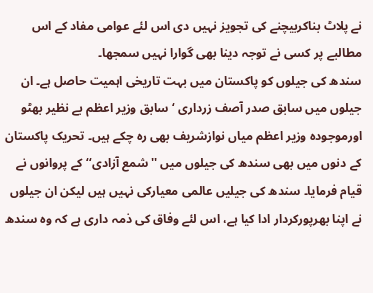نے پلاٹ بناکربیچنے کی تجویز نہیں دی اس لئے عوامی مفاد کے اس مطالبے پر کسی نے توجہ دینا بھی گوارا نہیں سمجھا۔
سندھ کی جیلوں کو پاکستان میں بہت تاریخی اہمیت حاصل ہے۔ ان جیلوں میں سابق صدر آصف زرداری ‘ سابق وزیر اعظم بے نظیر بھٹو اورموجودہ وزیر اعظم میاں نوازشریف بھی رہ چکے ہیں۔ تحریک پاکستان کے دنوں میں بھی سندھ کی جیلوں میں ''شمع آزادی‘‘ کے پروانوں نے قیام فرمایا۔ سندھ کی جیلیں عالمی معیارکی نہیں ہیں لیکن ان جیلوں نے اپنا بھرپورکردار ادا کیا ہے، اس لئے وفاق کی ذمہ داری ہے کہ وہ سندھ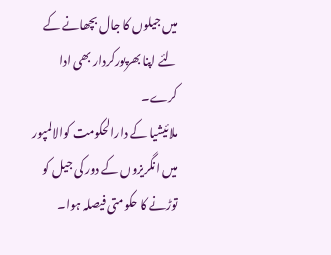میں جیلوں کا جال بچھانے کے لئے اپنا بھرپورکردار بھی ادا کرے۔
ملائیشیا کے دارالحکومت کوالالمپور میں انگریزوں کے دور کی جیل کو توڑنے کا حکومتی فیصلہ ہوا۔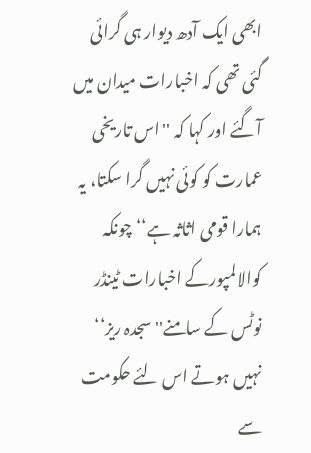ابھی ایک آدھ دیوار ہی گرائی گئی تھی کہ اخبارات میدان میں آگئے اور کہا کہ ''اس تاریخی عمارت کو کوئی نہیں گرا سکتا، یہ ہمارا قومی اثاثہ ہے‘‘ چونکہ کوالالمپورکے اخبارات ٹینڈر نوٹس کے سامنے''سجدہ ریز‘‘ نہیں ہوتے اس لئے حکومت سے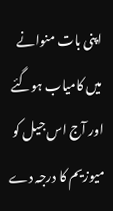اپنی بات منوانے میں کامیاب ہوگئے اور آج اس جیل کو میوزیم کا درجہ دے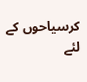کرسیاحوں کے لئے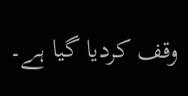وقف کردیا گیا ہے۔